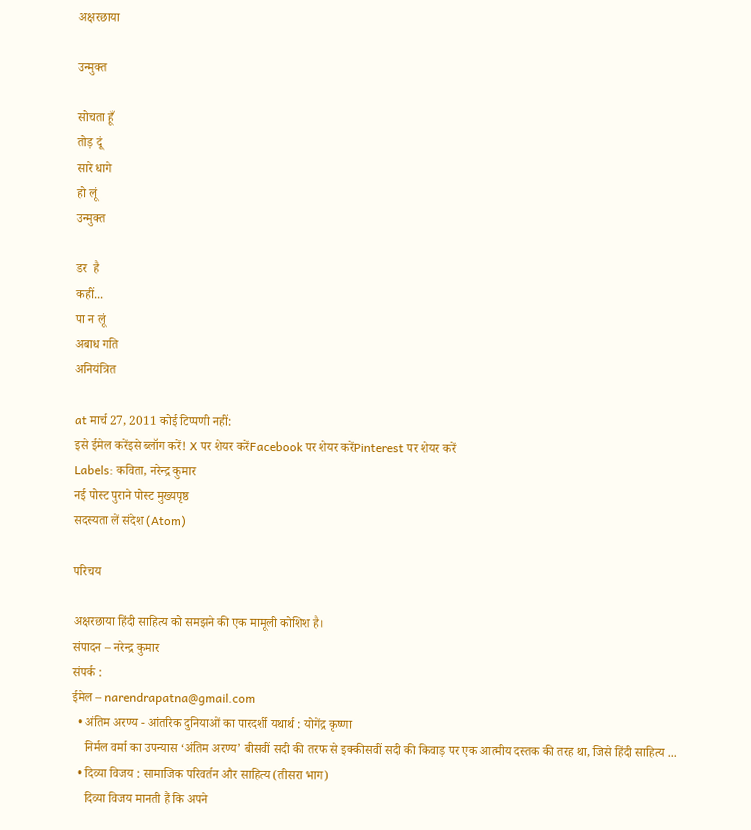अक्षरछाया

उन्मुक्त

सोचता हूँ
तोड़ दूं
सारे धागे
हो लूं
उन्मुक्त

डर  है
कहीं...
पा न लूं
अबाध गति
अनियंत्रित

at मार्च 27, 2011 कोई टिप्पणी नहीं:
इसे ईमेल करेंइसे ब्लॉग करें! X पर शेयर करेंFacebook पर शेयर करेंPinterest पर शेयर करें
Labels: कविता, नरेन्द्र कुमार
नई पोस्ट पुराने पोस्ट मुख्यपृष्ठ
सदस्यता लें संदेश (Atom)

परिचय

अक्षरछाया हिंदी साहित्य को समझने की एक मामूली कोशिश है।
संपादन – नरेन्द्र कुमार
संपर्क :
ईमेल – narendrapatna@gmail.com
  • अंतिम अरण्य - आंतरिक दुनियाओं का पारदर्शी यथार्थ : योगेंद्र कृष्णा
    निर्मल वर्मा का उपन्यास ‘अंतिम अरण्य’ बीसवीं सदी की तरफ से इक्कीसवीं सदी की किवाड़ पर एक आत्मीय दस्तक की तरह था, जिसे हिंदी साहित्य ...
  • दिव्या विजय : सामाजिक परिवर्तन और साहित्य (तीसरा भाग)
    दिव्या विजय मानती हैं कि अपने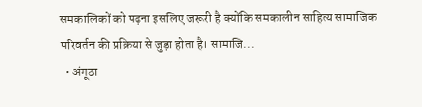समकालिकों को पढ़ना इसलिए जरूरी है क्योंकि समकालीन साहित्य सामाजिक परिवर्तन की प्रक्रिया से जुड़ा होता है। सामाजि...
  • अंगूठा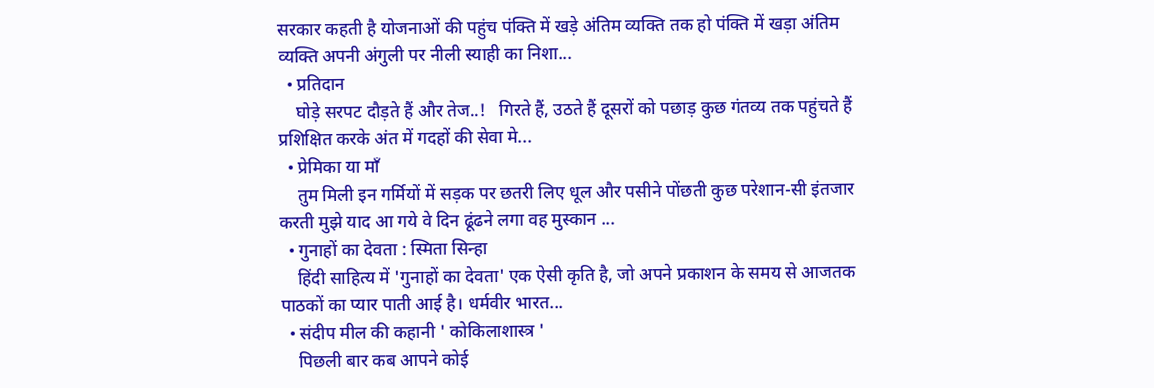सरकार कहती है योजनाओं की पहुंच पंक्ति में खड़े अंतिम व्यक्ति तक हो पंक्ति में खड़ा अंतिम व्यक्ति अपनी अंगुली पर नीली स्याही का निशा...
  • प्रतिदान
    घोड़े सरपट दौड़ते हैं और तेज..!   गिरते हैं, उठते हैं दूसरों को पछाड़ कुछ गंतव्य तक पहुंचते हैं प्रशिक्षित करके अंत में गदहों की सेवा मे...
  • प्रेमिका या माँ
    तुम मिली इन गर्मियों में सड़क पर छतरी लिए धूल और पसीने पोंछती कुछ परेशान-सी इंतजार करती मुझे याद आ गये वे दिन ढूंढने लगा वह मुस्कान ...
  • गुनाहों का देवता : स्मिता सिन्हा
    हिंदी साहित्य में 'गुनाहों का देवता' एक ऐसी कृति है, जो अपने प्रकाशन के समय से आजतक पाठकों का प्यार पाती आई है। धर्मवीर भारत...
  • संदीप मील की कहानी ' कोकिलाशास्त्र '
    पिछली बार कब आपने कोई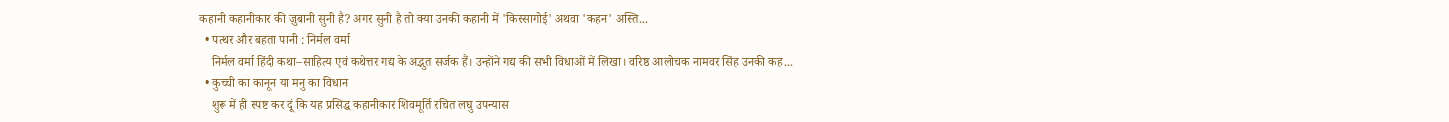कहानी कहानीकार की ज़ुबानी सुनी है? अगर सुनी है तो क्या उनकी कहानी में 'किस्सागोई' अथवा 'कहन' अस्ति...
  • पत्थर और बहता पानी : निर्मल वर्मा
    निर्मल वर्मा हिंदी कथा–साहित्य एवं कथेत्तर गद्य के अद्भुत सर्जक हैं। उन्होंने गद्य की सभी विधाओं में लिखा। वरिष्ठ आलोचक नामवर सिंह उनकी कह...
  • कुच्ची का कानून या मनु का विधान
    शुरू में ही स्पष्ट कर दूं कि यह प्रसिद्ध कहानीकार शिवमूर्ति रचित लघु उपन्यास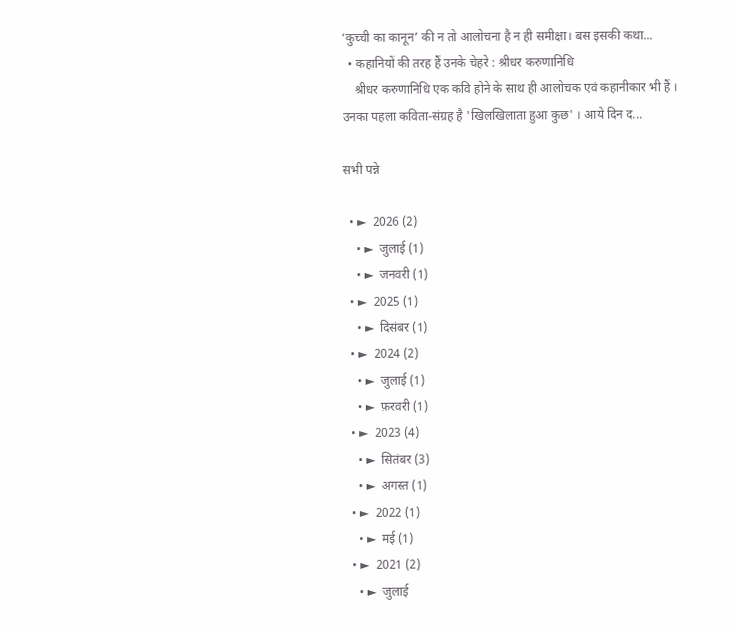‘कुच्ची का कानून’ की न तो आलोचना है न ही समीक्षा। बस इसकी कथा...
  • कहानियों की तरह हैं उनके चेहरे : श्रीधर करुणानिधि
    श्रीधर करुणानिधि एक कवि होने के साथ ही आलोचक एवं कहानीकार भी हैं । उनका पहला कविता-संग्रह है 'खिलखिलाता हुआ कुछ' । आये दिन द...

सभी पन्ने

  • ►  2026 (2)
    • ►  जुलाई (1)
    • ►  जनवरी (1)
  • ►  2025 (1)
    • ►  दिसंबर (1)
  • ►  2024 (2)
    • ►  जुलाई (1)
    • ►  फ़रवरी (1)
  • ►  2023 (4)
    • ►  सितंबर (3)
    • ►  अगस्त (1)
  • ►  2022 (1)
    • ►  मई (1)
  • ►  2021 (2)
    • ►  जुलाई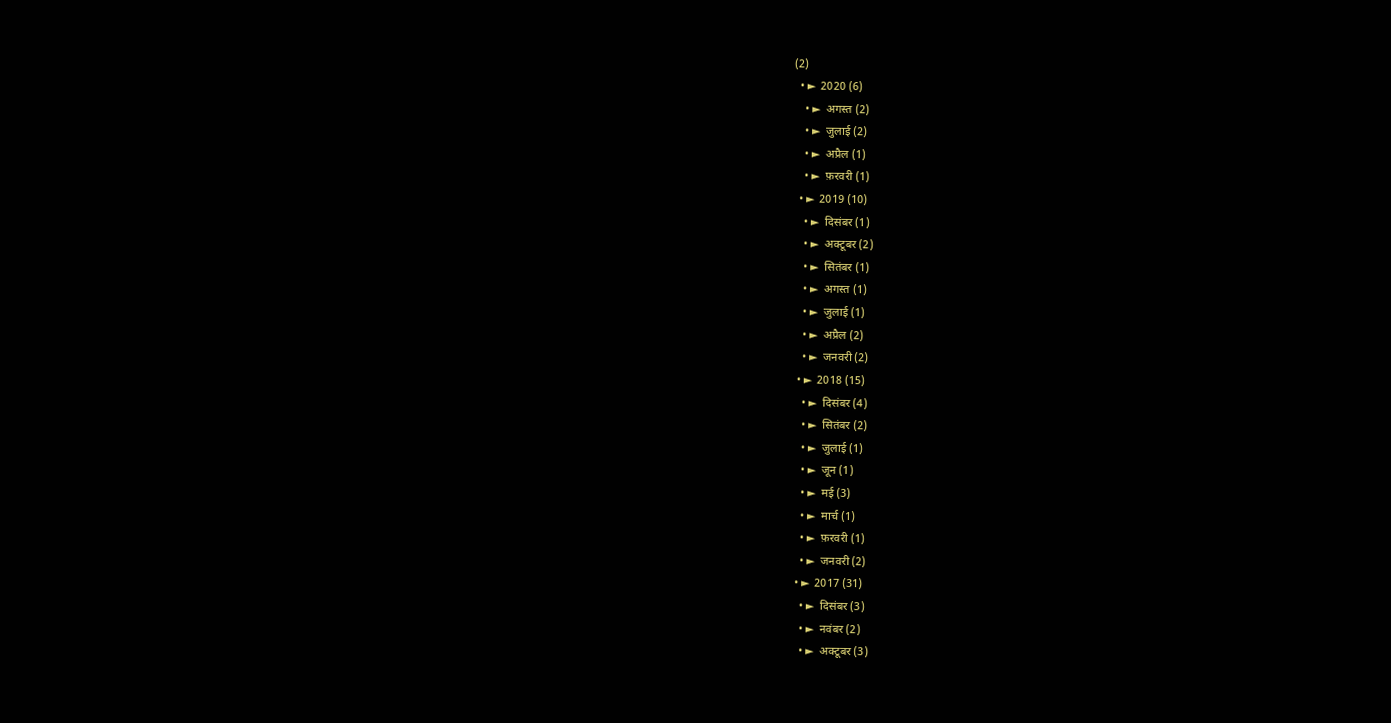(2)
  • ►  2020 (6)
    • ►  अगस्त (2)
    • ►  जुलाई (2)
    • ►  अप्रैल (1)
    • ►  फ़रवरी (1)
  • ►  2019 (10)
    • ►  दिसंबर (1)
    • ►  अक्टूबर (2)
    • ►  सितंबर (1)
    • ►  अगस्त (1)
    • ►  जुलाई (1)
    • ►  अप्रैल (2)
    • ►  जनवरी (2)
  • ►  2018 (15)
    • ►  दिसंबर (4)
    • ►  सितंबर (2)
    • ►  जुलाई (1)
    • ►  जून (1)
    • ►  मई (3)
    • ►  मार्च (1)
    • ►  फ़रवरी (1)
    • ►  जनवरी (2)
  • ►  2017 (31)
    • ►  दिसंबर (3)
    • ►  नवंबर (2)
    • ►  अक्टूबर (3)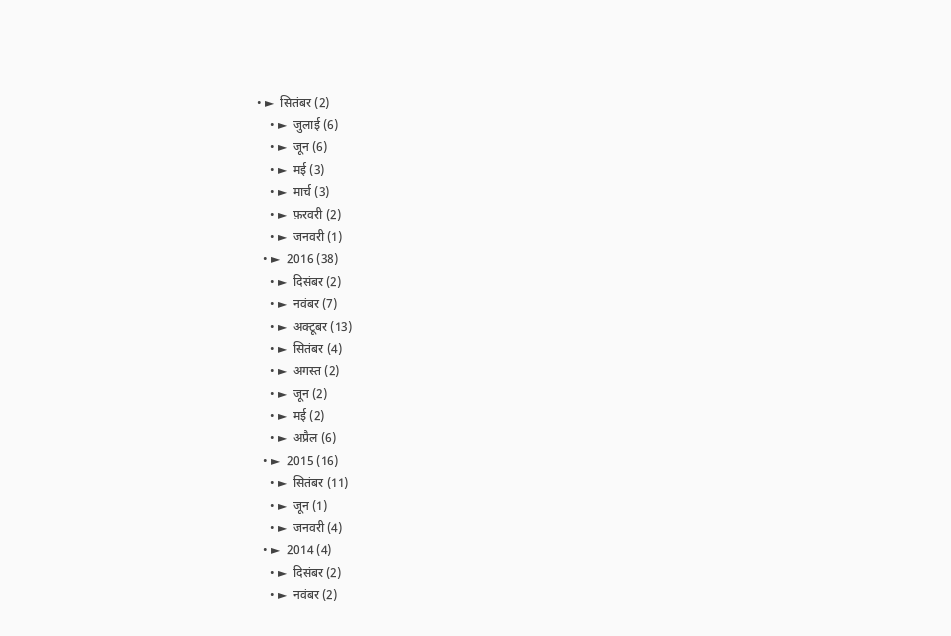• ►  सितंबर (2)
    • ►  जुलाई (6)
    • ►  जून (6)
    • ►  मई (3)
    • ►  मार्च (3)
    • ►  फ़रवरी (2)
    • ►  जनवरी (1)
  • ►  2016 (38)
    • ►  दिसंबर (2)
    • ►  नवंबर (7)
    • ►  अक्टूबर (13)
    • ►  सितंबर (4)
    • ►  अगस्त (2)
    • ►  जून (2)
    • ►  मई (2)
    • ►  अप्रैल (6)
  • ►  2015 (16)
    • ►  सितंबर (11)
    • ►  जून (1)
    • ►  जनवरी (4)
  • ►  2014 (4)
    • ►  दिसंबर (2)
    • ►  नवंबर (2)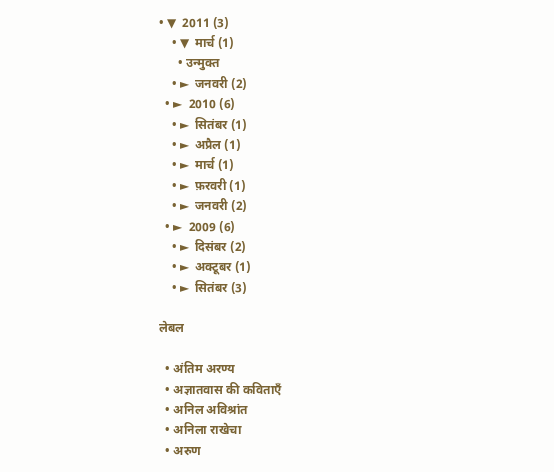• ▼  2011 (3)
    • ▼  मार्च (1)
      • उन्मुक्त
    • ►  जनवरी (2)
  • ►  2010 (6)
    • ►  सितंबर (1)
    • ►  अप्रैल (1)
    • ►  मार्च (1)
    • ►  फ़रवरी (1)
    • ►  जनवरी (2)
  • ►  2009 (6)
    • ►  दिसंबर (2)
    • ►  अक्टूबर (1)
    • ►  सितंबर (3)

लेबल

  • अंतिम अरण्य
  • अज्ञातवास की कविताएँ
  • अनिल अविश्रांत
  • अनिला राखेचा
  • अरुण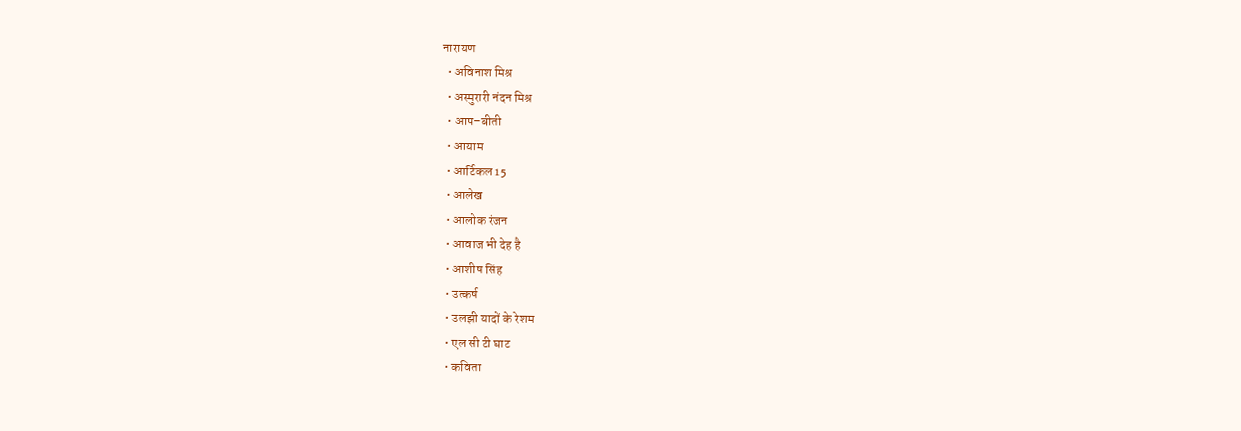नारायण
  • अविनाश मिश्र
  • अस्मुरारी नंदन मिश्र
  • आप–बीती
  • आयाम
  • आर्टिकल 15
  • आलेख
  • आलोक रंजन
  • आवाज भी देह है
  • आशीष सिंह
  • उत्कर्ष
  • उलझी यादों के रेशम
  • एल सी टी घाट
  • कविता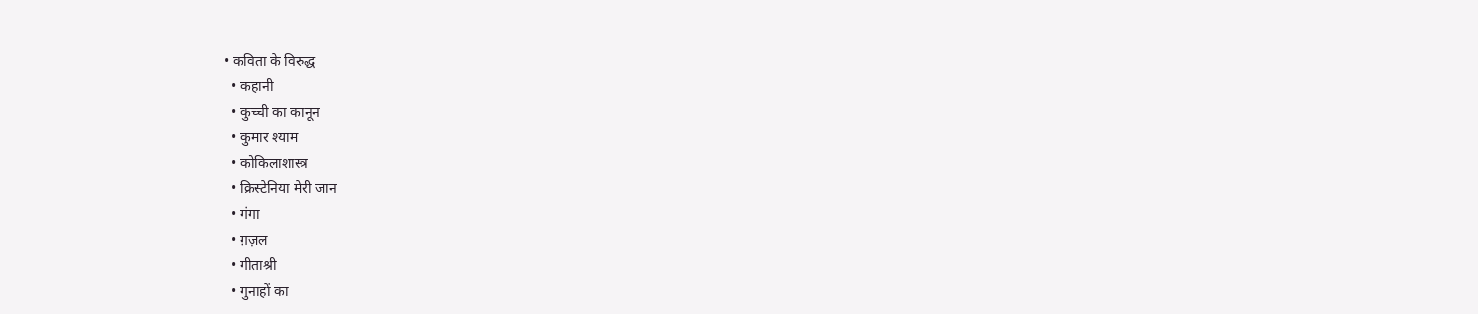• कविता के विरुद्ध
  • कहानी
  • कुच्ची का कानून
  • कुमार श्याम
  • कोकिलाशास्त्र
  • क्रिस्टेनिया मेरी जान
  • गंगा
  • ग़ज़ल
  • गीताश्री
  • गुनाहों का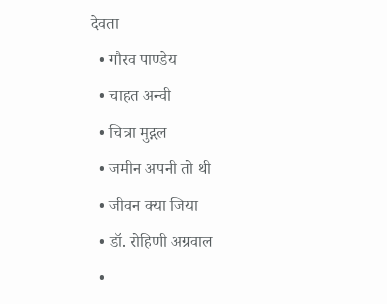देवता
  • गौरव पाण्डेय
  • चाहत अन्वी
  • चित्रा मुद्गल
  • जमीन अपनी तो थी
  • जीवन क्या जिया
  • डॉ. रोहिणी अग्रवाल
  •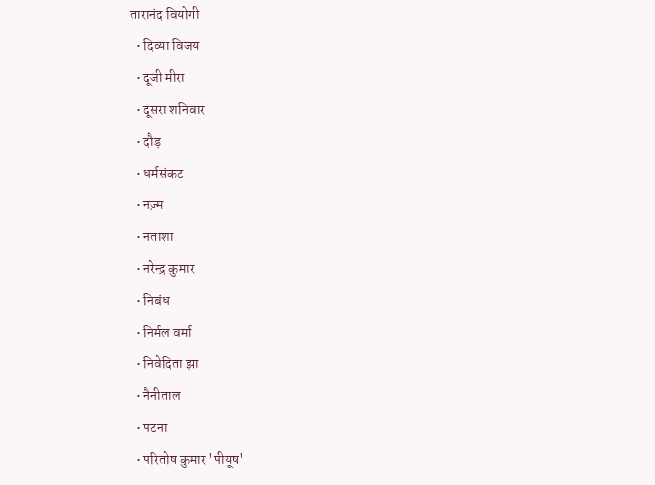तारानंद वियोगी
  • दिव्या विजय
  • दूजी मीरा
  • दूसरा शनिवार
  • दौड़
  • धर्मसंकट
  • नज़्म
  • नताशा
  • नरेन्द्र कुमार
  • निबंध
  • निर्मल वर्मा
  • निवेदिता झा
  • नैनीताल
  • पटना
  • परितोष कुमार 'पीयूष'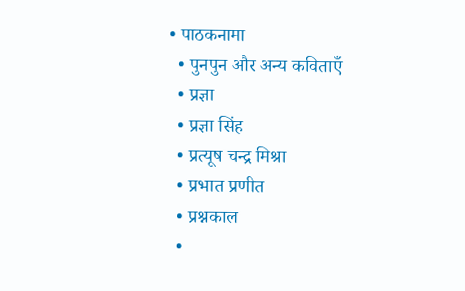• पाठकनामा
  • पुनपुन और अन्य कविताएँ
  • प्रज्ञा
  • प्रज्ञा सिंह
  • प्रत्यूष चन्द्र मिश्रा
  • प्रभात प्रणीत
  • प्रश्नकाल
  •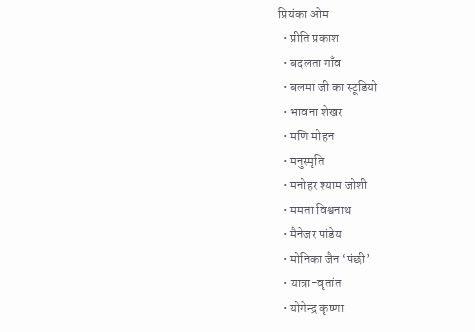प्रियंका ओम
  • प्रीति प्रकाश
  • बदलता गाँव
  • बलमा जी का स्टूडियो
  • भावना शेखर
  • मणि मोहन
  • मनुस्मृति
  • मनोहर श्याम जोशी
  • ममता विश्वनाथ
  • मैनेजर पांडेय
  • मोनिका जैन ‘पंछी’
  • यात्रा-वृतांत
  • योगेन्द्र कृष्णा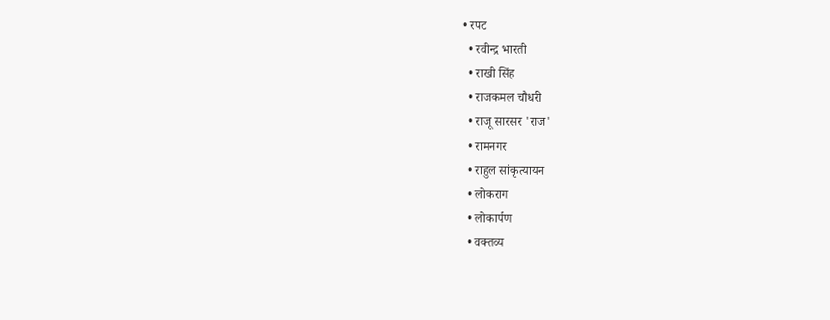• रपट
  • रवीन्द्र भारती
  • राखी सिंह
  • राजकमल चौधरी
  • राजू सारसर 'राज'
  • रामनगर
  • राहुल सांकृत्यायन
  • लोकराग
  • लोकार्पण
  • वक्तव्य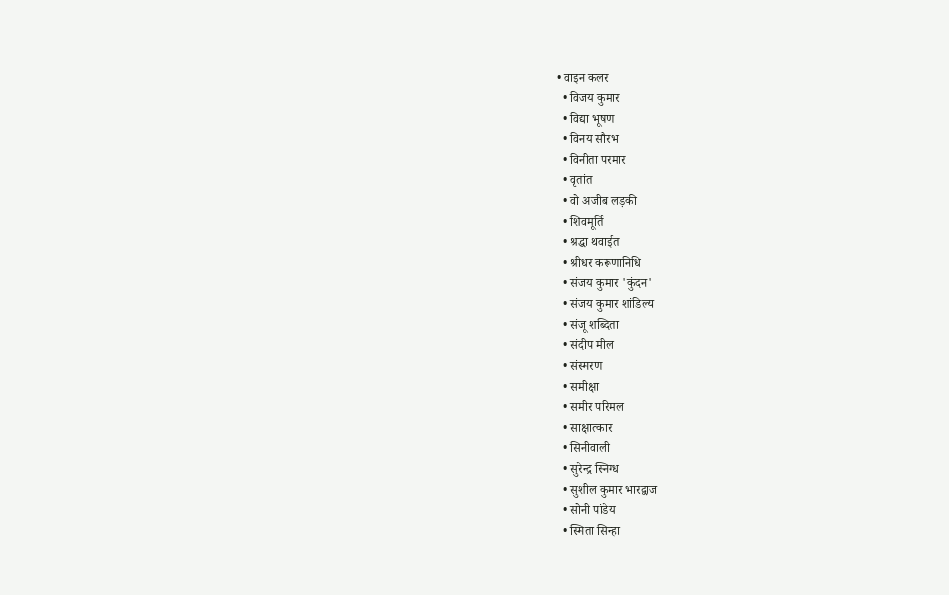• वाइन कलर
  • विजय कुमार
  • विद्या भूषण
  • विनय सौरभ
  • विनीता परमार
  • वृतांत
  • वो अजीब लड़की
  • शिवमूर्ति
  • श्रद्धा थवाईत
  • श्रीधर करूणानिधि
  • संजय कुमार 'कुंदन'
  • संजय कुमार शांडिल्य
  • संजू शब्दिता
  • संदीप मील
  • संस्मरण
  • समीक्षा
  • समीर परिमल
  • साक्षात्कार
  • सिनीवाली
  • सुरेन्द्र स्निग्ध
  • सुशील कुमार भारद्वाज
  • सोनी पांडेय
  • स्मिता सिन्हा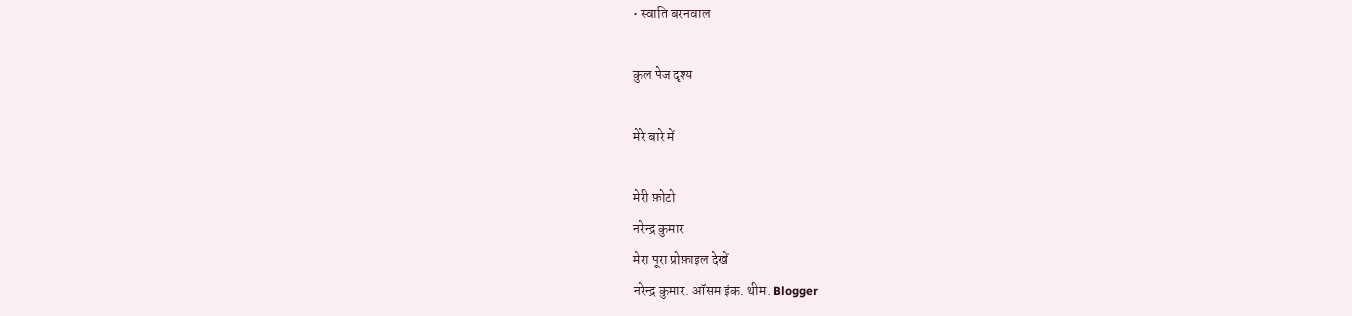• स्वाति बरनवाल

कुल पेज दृश्य

मेरे बारे में

मेरी फ़ोटो
नरेन्द्र कुमार
मेरा पूरा प्रोफ़ाइल देखें
नरेन्द्र कुमार. ऑसम इंक. थीम. Blogger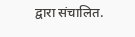द्वारा संचालित.